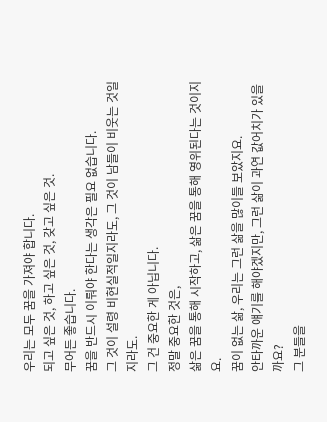우리는 모두 꿈을 가져야 합니다.
되고 싶은 것, 하고 싶은 것, 갖고 싶은 것.
무어든 좋습니다.
꿈을 반드시 이뤄야 한다는 생각은 필요 없습니다.
그 것이 설령 비현실적일지라도, 그 것이 남들이 비웃는 것일지라도.
그 건 중요한 게 아닙니다.
정말 중요한 것은,
삶은 꿈을 통해 시작하고, 삶은 꿈을 통해 영위된다는 것이지요.
꿈이 없는 삶, 우리는 그런 삶을 많이들 보았지요.
안타까운 얘기를 해야겠지만, 그런 삶이 과연 값어치가 있을까요?
그 분들을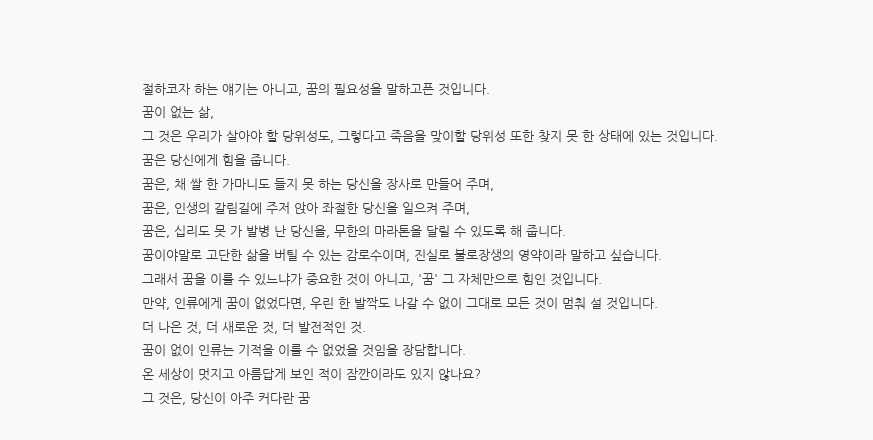절하코자 하는 얘기는 아니고, 꿈의 필요성을 말하고픈 것입니다.
꿈이 없는 삶,
그 것은 우리가 살아야 할 당위성도, 그렇다고 죽음을 맞이할 당위성 또한 찾지 못 한 상태에 있는 것입니다.
꿈은 당신에게 힘을 줍니다.
꿈은, 채 쌀 한 가마니도 들지 못 하는 당신을 장사로 만들어 주며,
꿈은, 인생의 갈림길에 주저 앉아 좌절한 당신을 일으켜 주며,
꿈은, 십리도 못 가 발병 난 당신을, 무한의 마라톤을 달릴 수 있도록 해 줍니다.
꿈이야말로 고단한 삶을 버틸 수 있는 감로수이며, 진실로 불로장생의 영약이라 말하고 싶습니다.
그래서 꿈을 이룰 수 있느냐가 중요한 것이 아니고, '꿈' 그 자체만으로 힘인 것입니다.
만약, 인류에게 꿈이 없었다면, 우린 한 발짝도 나갈 수 없이 그대로 모든 것이 멈춰 설 것입니다.
더 나은 것, 더 새로운 것, 더 발전적인 것.
꿈이 없이 인류는 기적을 이룰 수 없었을 것임을 장담합니다.
온 세상이 멋지고 아름답게 보인 적이 잠깐이라도 있지 않나요?
그 것은, 당신이 아주 커다란 꿈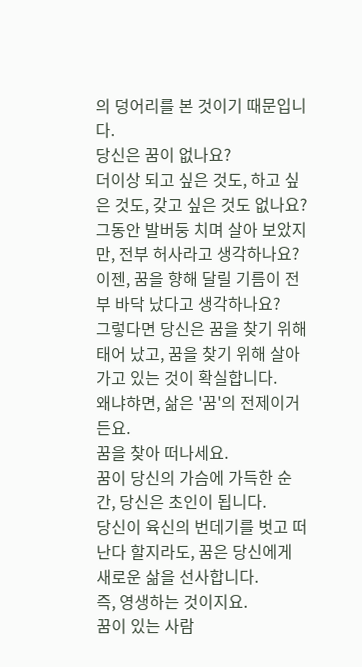의 덩어리를 본 것이기 때문입니다.
당신은 꿈이 없나요?
더이상 되고 싶은 것도, 하고 싶은 것도, 갖고 싶은 것도 없나요?
그동안 발버둥 치며 살아 보았지만, 전부 허사라고 생각하나요?
이젠, 꿈을 향해 달릴 기름이 전부 바닥 났다고 생각하나요?
그렇다면 당신은 꿈을 찾기 위해 태어 났고, 꿈을 찾기 위해 살아가고 있는 것이 확실합니다.
왜냐햐면, 삶은 '꿈'의 전제이거든요.
꿈을 찾아 떠나세요.
꿈이 당신의 가슴에 가득한 순간, 당신은 초인이 됩니다.
당신이 육신의 번데기를 벗고 떠난다 할지라도, 꿈은 당신에게 새로운 삶을 선사합니다.
즉, 영생하는 것이지요.
꿈이 있는 사람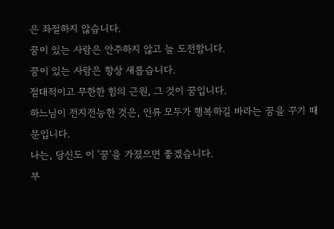은 좌절하지 않습니다.
꿈이 있는 사람은 안주하지 않고 늘 도전합니다.
꿈이 있는 사람은 항상 새롭습니다.
절대적이고 무한한 힘의 근원, 그 것이 꿈입니다.
하느님이 전지전능한 것은, 인류 모두가 행복하길 바라는 꿈을 꾸기 때문입니다.
나는, 당신도 이 '꿈'을 가졌으면 좋겠습니다.
부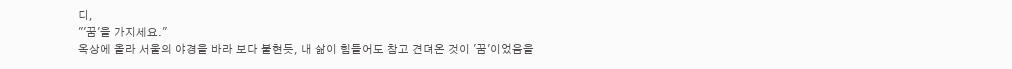디,
"'꿈'을 가지세요."
옥상에 올라 서울의 야경을 바라 보다 불현듯, 내 삶이 힘들어도 참고 견뎌온 것이 '꿈'이었음을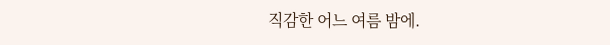직감한 어느 여름 밤에.